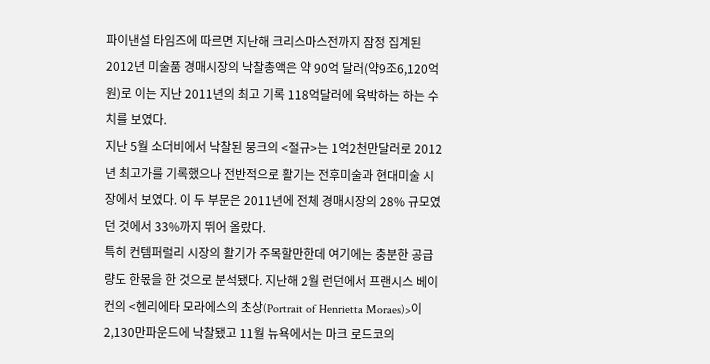파이낸설 타임즈에 따르면 지난해 크리스마스전까지 잠정 집계된 2012년 미술품 경매시장의 낙찰총액은 약 90억 달러(약9조6,120억원)로 이는 지난 2011년의 최고 기록 118억달러에 육박하는 하는 수치를 보였다.
지난 5월 소더비에서 낙찰된 뭉크의 <절규>는 1억2천만달러로 2012년 최고가를 기록했으나 전반적으로 활기는 전후미술과 현대미술 시장에서 보였다. 이 두 부문은 2011년에 전체 경매시장의 28% 규모였던 것에서 33%까지 뛰어 올랐다.
특히 컨템퍼럴리 시장의 활기가 주목할만한데 여기에는 충분한 공급량도 한몫을 한 것으로 분석됐다. 지난해 2월 런던에서 프랜시스 베이컨의 <헨리에타 모라에스의 초상(Portrait of Henrietta Moraes)>이 2,130만파운드에 낙찰됐고 11월 뉴욕에서는 마크 로드코의